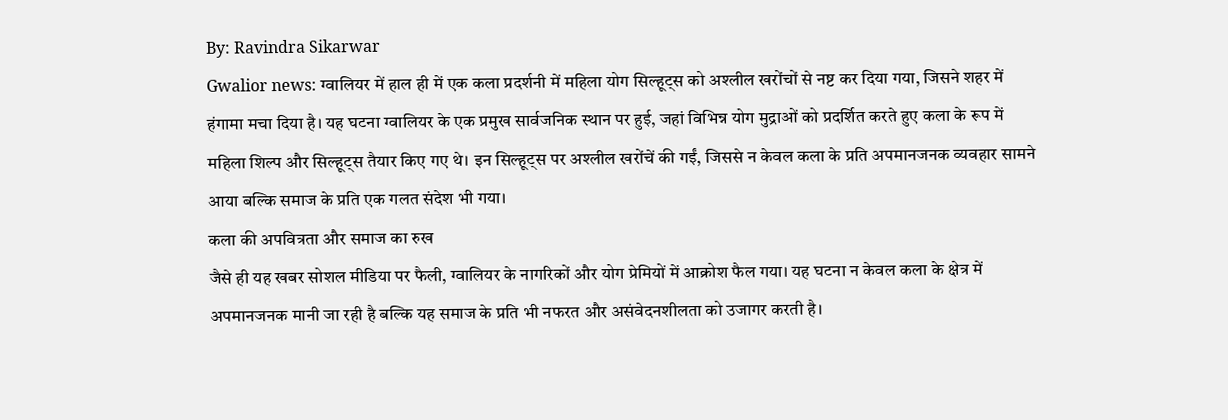By: Ravindra Sikarwar
Gwalior news: ग्वालियर में हाल ही में एक कला प्रदर्शनी में महिला योग सिल्हूट्स को अश्लील खरोंचों से नष्ट कर दिया गया, जिसने शहर में हंगामा मचा दिया है। यह घटना ग्वालियर के एक प्रमुख सार्वजनिक स्थान पर हुई, जहां विभिन्न योग मुद्राओं को प्रदर्शित करते हुए कला के रूप में महिला शिल्प और सिल्हूट्स तैयार किए गए थे। इन सिल्हूट्स पर अश्लील खरोंचें की गईं, जिससे न केवल कला के प्रति अपमानजनक व्यवहार सामने आया बल्कि समाज के प्रति एक गलत संदेश भी गया।
कला की अपवित्रता और समाज का रुख
जैसे ही यह खबर सोशल मीडिया पर फैली, ग्वालियर के नागरिकों और योग प्रेमियों में आक्रोश फैल गया। यह घटना न केवल कला के क्षेत्र में अपमानजनक मानी जा रही है बल्कि यह समाज के प्रति भी नफरत और असंवेदनशीलता को उजागर करती है।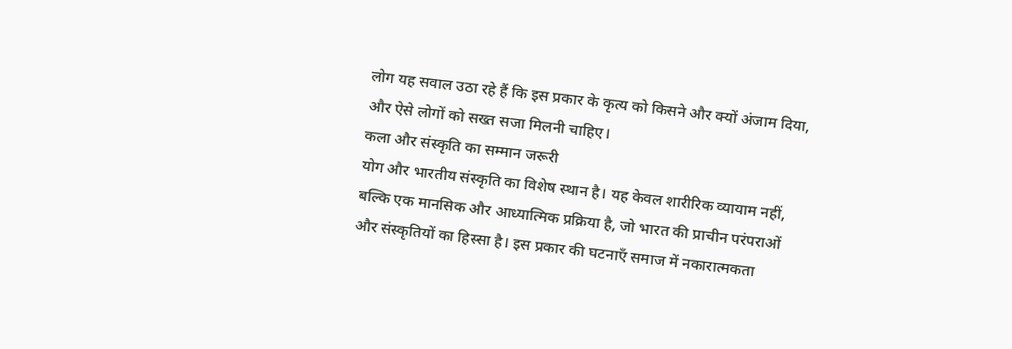लोग यह सवाल उठा रहे हैं कि इस प्रकार के कृत्य को किसने और क्यों अंजाम दिया, और ऐसे लोगों को सख्त सजा मिलनी चाहिए।
कला और संस्कृति का सम्मान जरूरी
योग और भारतीय संस्कृति का विशेष स्थान है। यह केवल शारीरिक व्यायाम नहीं, बल्कि एक मानसिक और आध्यात्मिक प्रक्रिया है, जो भारत की प्राचीन परंपराओं और संस्कृतियों का हिस्सा है। इस प्रकार की घटनाएँ समाज में नकारात्मकता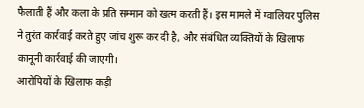फैलाती हैं और कला के प्रति सम्मान को खत्म करती हैं। इस मामले में ग्वालियर पुलिस ने तुरंत कार्रवाई करते हुए जांच शुरू कर दी है, और संबंधित व्यक्तियों के खिलाफ कानूनी कार्रवाई की जाएगी।
आरोपियों के खिलाफ कड़ी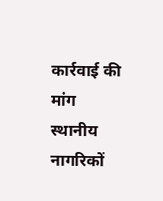कार्रवाई की मांग
स्थानीय नागरिकों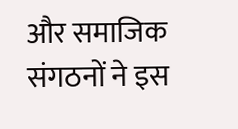और समाजिक संगठनों ने इस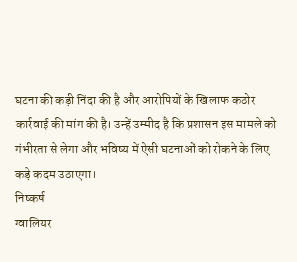घटना की कड़ी निंदा की है और आरोपियों के खिलाफ कठोर कार्रवाई की मांग की है। उन्हें उम्मीद है कि प्रशासन इस मामले को गंभीरता से लेगा और भविष्य में ऐसी घटनाओं को रोकने के लिए कड़े कदम उठाएगा।
निष्कर्ष
ग्वालियर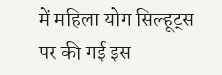में महिला योग सिल्हूट्स पर की गई इस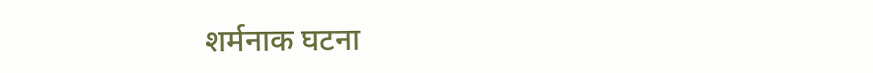शर्मनाक घटना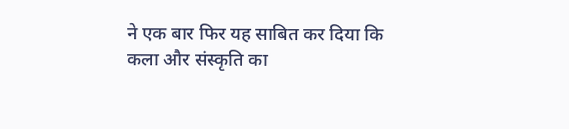ने एक बार फिर यह साबित कर दिया कि कला और संस्कृति का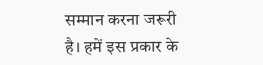सम्मान करना जरूरी है। हमें इस प्रकार के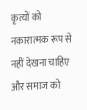कृत्यों को नकारात्मक रूप से नहीं देखना चाहिए और समाज को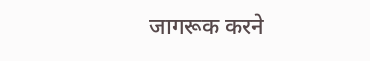जागरूक करने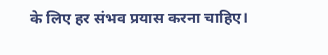के लिए हर संभव प्रयास करना चाहिए।